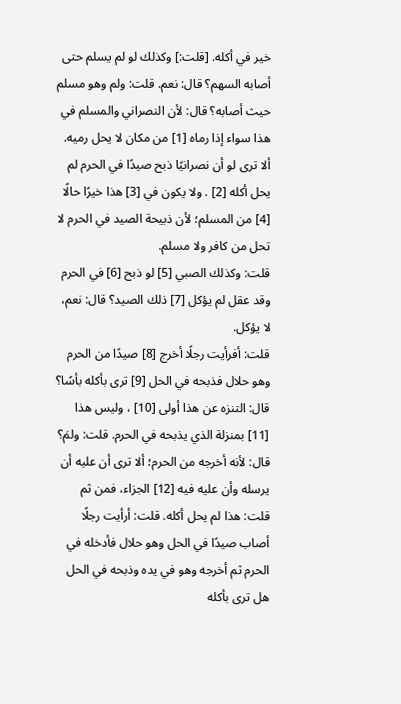خير في أكله. [قلت:] وكذلك لو لم يسلم حتى أصابه السهم؟ قال: نعم. قلت: ولم وهو مسلم حيث أصابه؟ قال: لأن النصراني والمسلم في هذا سواء إذا رماه [1] من مكان لا يحل رميه. ألا ترى لو أن نصرانيًا ذبح صيدًا في الحرم لم يحل أكله [2] . ولا يكون في [3] هذا خيرًا حالًا [4] من المسلم؛ لأن ذبيحة الصيد في الحرم لا تحل من كافر ولا مسلم.
قلت: وكذلك الصبي [5] لو ذبح [6] في الحرم وقد عقل لم يؤكل [7] ذلك الصيد؟ قال: نعم، لا يؤكل.
قلت: أفرأيت رجلًا أخرج [8] صيدًا من الحرم وهو حلال فذبحه في الحل [9] ترى بأكله بأسًا؟ قال: التنزه عن هذا أولى [10] ، وليس هذا [11] بمنزلة الذي يذبحه في الحرم. قلت: ولمَ؟ قال: لأنه أخرجه من الحرم؛ ألا ترى أن عليه أن يرسله وأن عليه فيه [12] الجزاء، فمن ثم قلت: هذا لم يحل أكله. قلت: أرأيت رجلًا أصاب صيدًا في الحل وهو حلال فأدخله في الحرم ثم أخرجه وهو في يده وذبحه في الحل هل ترى بأكله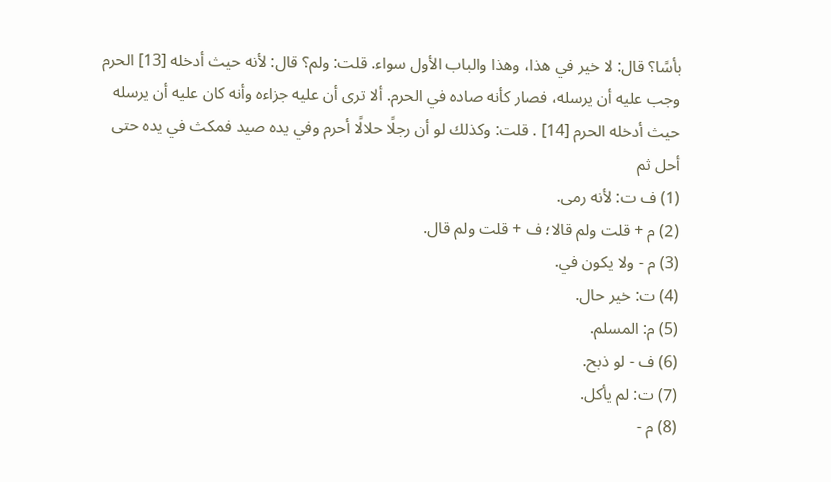بأسًا؟ قال: لا خير في هذا، وهذا والباب الأول سواء. قلت: ولم؟ قال: لأنه حيث أدخله [13] الحرم وجب عليه أن يرسله، فصار كأنه صاده في الحرم. ألا ترى أن عليه جزاءه وأنه كان عليه أن يرسله حيث أدخله الحرم [14] . قلت: وكذلك لو أن رجلًا حلالًا أحرم وفي يده صيد فمكث في يده حتى أحل ثم
(1) ف ت: لأنه رمى.
(2) م + قلت ولم قالا؛ ف + قلت ولم قال.
(3) م - ولا يكون في.
(4) ت: خير حال.
(5) م: المسلم.
(6) ف - لو ذبح.
(7) ت: لم يأكل.
(8) م -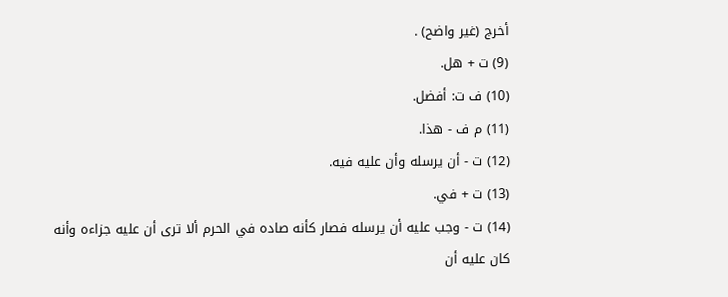أخرج (غير واضح) .
(9) ت + هل.
(10) ف ت: أفضل.
(11) م ف - هذا.
(12) ت - أن يرسله وأن عليه فيه.
(13) ت + في.
(14) ت - وجب عليه أن يرسله فصار كأنه صاده في الحرم ألا ترى أن عليه جزاءه وأنه كان عليه أن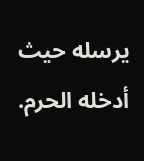يرسله حيث أدخله الحرم.